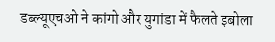डब्ल्यूएचओ ने कांगो और युगांडा में फैलते इबोला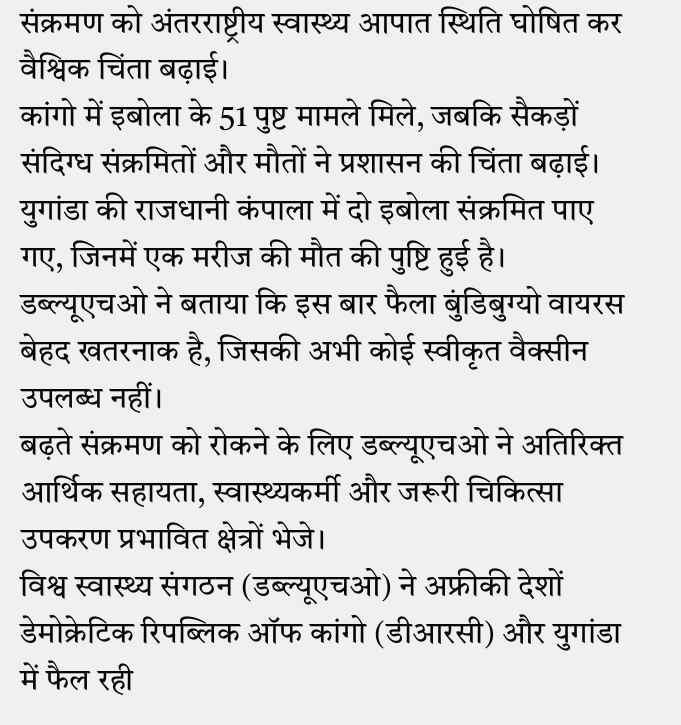संक्रमण को अंतरराष्ट्रीय स्वास्थ्य आपात स्थिति घोषित कर वैश्विक चिंता बढ़ाई।
कांगो में इबोला के 51 पुष्ट मामले मिले, जबकि सैकड़ों संदिग्ध संक्रमितों और मौतों ने प्रशासन की चिंता बढ़ाई।
युगांडा की राजधानी कंपाला में दो इबोला संक्रमित पाए गए, जिनमें एक मरीज की मौत की पुष्टि हुई है।
डब्ल्यूएचओ ने बताया कि इस बार फैला बुंडिबुग्यो वायरस बेहद खतरनाक है, जिसकी अभी कोई स्वीकृत वैक्सीन उपलब्ध नहीं।
बढ़ते संक्रमण को रोकने के लिए डब्ल्यूएचओ ने अतिरिक्त आर्थिक सहायता, स्वास्थ्यकर्मी और जरूरी चिकित्सा उपकरण प्रभावित क्षेत्रों भेजे।
विश्व स्वास्थ्य संगठन (डब्ल्यूएचओ) ने अफ्रीकी देशों डेमोक्रेटिक रिपब्लिक ऑफ कांगो (डीआरसी) और युगांडा में फैल रही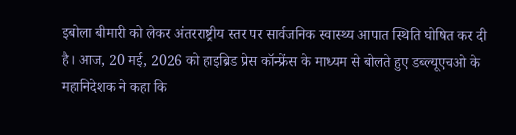इबोला बीमारी को लेकर अंतरराष्ट्रीय स्तर पर सार्वजनिक स्वास्थ्य आपात स्थिति घोषित कर दी है। आज, 20 मई, 2026 को हाइब्रिड प्रेस कॉन्फ्रेंस के माध्यम से बोलते हुए डब्ल्यूएचओ के महानिदेशक ने कहा कि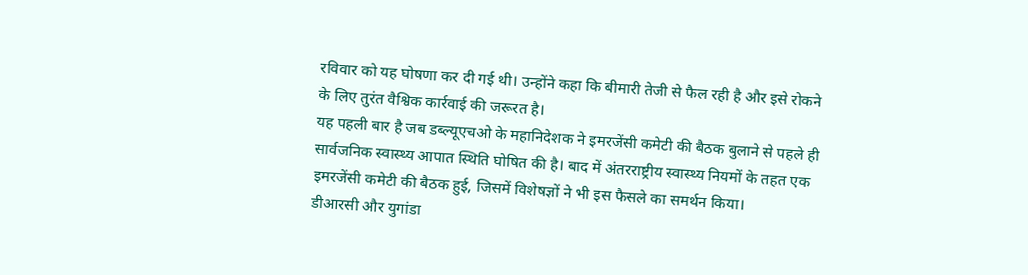रविवार को यह घोषणा कर दी गई थी। उन्होंने कहा कि बीमारी तेजी से फैल रही है और इसे रोकने के लिए तुरंत वैश्विक कार्रवाई की जरूरत है।
यह पहली बार है जब डब्ल्यूएचओ के महानिदेशक ने इमरजेंसी कमेटी की बैठक बुलाने से पहले ही सार्वजनिक स्वास्थ्य आपात स्थिति घोषित की है। बाद में अंतरराष्ट्रीय स्वास्थ्य नियमों के तहत एक इमरजेंसी कमेटी की बैठक हुई, जिसमें विशेषज्ञों ने भी इस फैसले का समर्थन किया।
डीआरसी और युगांडा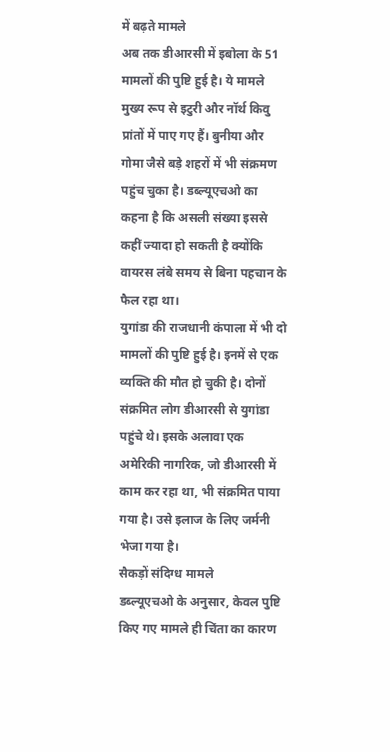में बढ़ते मामले
अब तक डीआरसी में इबोला के 51 मामलों की पुष्टि हुई है। ये मामले मुख्य रूप से इटुरी और नॉर्थ किवु प्रांतों में पाए गए हैं। बुनीया और गोमा जैसे बड़े शहरों में भी संक्रमण पहुंच चुका है। डब्ल्यूएचओ का कहना है कि असली संख्या इससे कहीं ज्यादा हो सकती है क्योंकि वायरस लंबे समय से बिना पहचान के फैल रहा था।
युगांडा की राजधानी कंपाला में भी दो मामलों की पुष्टि हुई है। इनमें से एक व्यक्ति की मौत हो चुकी है। दोनों संक्रमित लोग डीआरसी से युगांडा पहुंचे थे। इसके अलावा एक अमेरिकी नागरिक, जो डीआरसी में काम कर रहा था, भी संक्रमित पाया गया है। उसे इलाज के लिए जर्मनी भेजा गया है।
सैकड़ों संदिग्ध मामले
डब्ल्यूएचओ के अनुसार, केवल पुष्टि किए गए मामले ही चिंता का कारण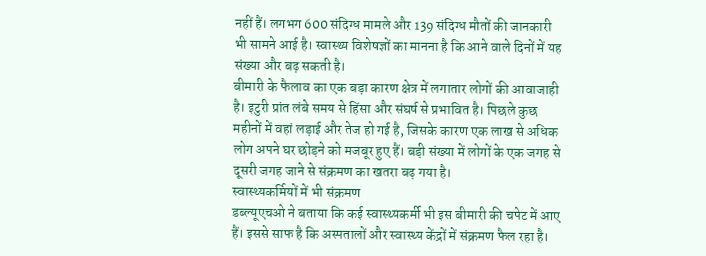नहीं हैं। लगभग 600 संदिग्ध मामले और 139 संदिग्ध मौतों की जानकारी भी सामने आई है। स्वास्थ्य विशेषज्ञों का मानना है कि आने वाले दिनों में यह संख्या और बढ़ सकती है।
बीमारी के फैलाव का एक बड़ा कारण क्षेत्र में लगातार लोगों की आवाजाही है। इटुरी प्रांत लंबे समय से हिंसा और संघर्ष से प्रभावित है। पिछले कुछ महीनों में वहां लड़ाई और तेज हो गई है, जिसके कारण एक लाख से अधिक लोग अपने घर छोड़ने को मजबूर हुए हैं। बड़ी संख्या में लोगों के एक जगह से दूसरी जगह जाने से संक्रमण का खतरा बढ़ गया है।
स्वास्थ्यकर्मियों में भी संक्रमण
डब्ल्यूएचओ ने बताया कि कई स्वास्थ्यकर्मी भी इस बीमारी की चपेट में आए हैं। इससे साफ है कि अस्पतालों और स्वास्थ्य केंद्रों में संक्रमण फैल रहा है।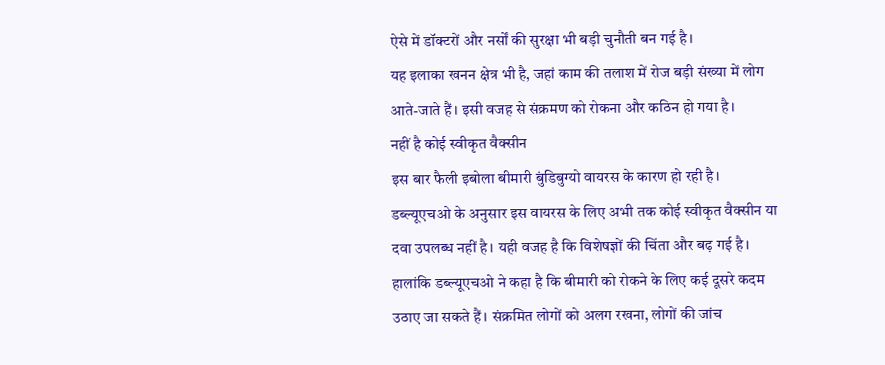ऐसे में डॉक्टरों और नर्सों की सुरक्षा भी बड़ी चुनौती बन गई है।
यह इलाका खनन क्षेत्र भी है, जहां काम की तलाश में रोज बड़ी संख्या में लोग आते-जाते हैं। इसी वजह से संक्रमण को रोकना और कठिन हो गया है।
नहीं है कोई स्वीकृत वैक्सीन
इस बार फैली इबोला बीमारी बुंडिबुग्यो वायरस के कारण हो रही है। डब्ल्यूएचओ के अनुसार इस वायरस के लिए अभी तक कोई स्वीकृत वैक्सीन या दवा उपलब्ध नहीं है। यही वजह है कि विशेषज्ञों की चिंता और बढ़ गई है।
हालांकि डब्ल्यूएचओ ने कहा है कि बीमारी को रोकने के लिए कई दूसरे कदम उठाए जा सकते हैं। संक्रमित लोगों को अलग रखना, लोगों की जांच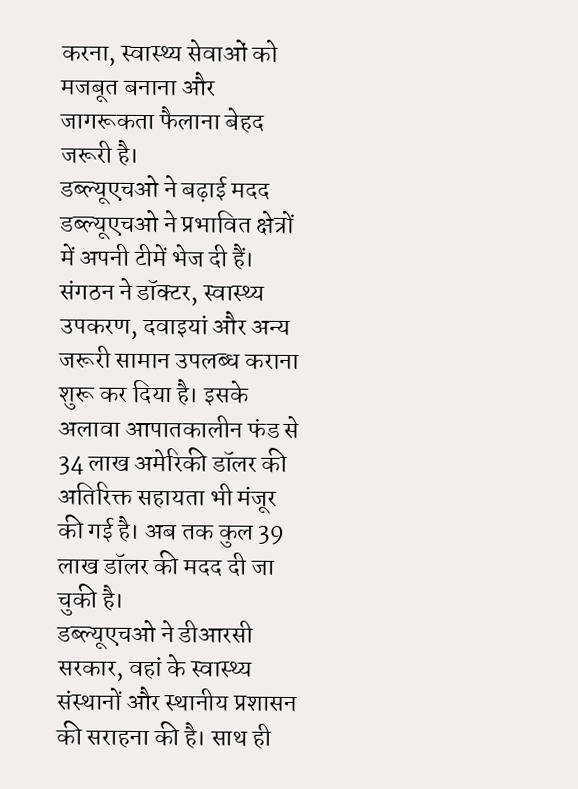करना, स्वास्थ्य सेवाओं को मजबूत बनाना और जागरूकता फैलाना बेहद जरूरी है।
डब्ल्यूएचओ ने बढ़ाई मदद
डब्ल्यूएचओ ने प्रभावित क्षेत्रों में अपनी टीमें भेज दी हैं। संगठन ने डॉक्टर, स्वास्थ्य उपकरण, दवाइयां और अन्य जरूरी सामान उपलब्ध कराना शुरू कर दिया है। इसके अलावा आपातकालीन फंड से 34 लाख अमेरिकी डॉलर की अतिरिक्त सहायता भी मंजूर की गई है। अब तक कुल 39 लाख डॉलर की मदद दी जा चुकी है।
डब्ल्यूएचओ ने डीआरसी सरकार, वहां के स्वास्थ्य संस्थानों और स्थानीय प्रशासन की सराहना की है। साथ ही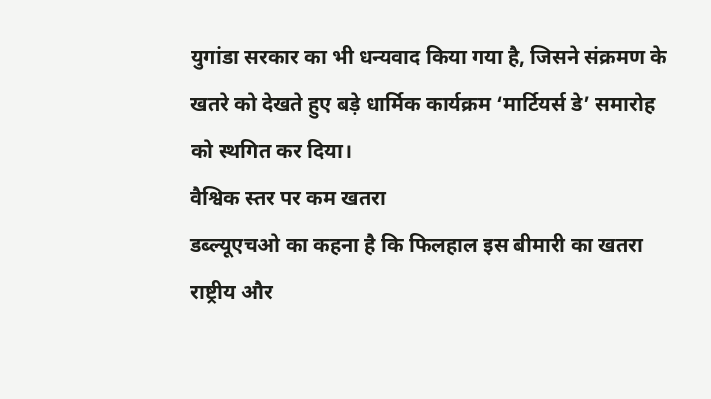युगांडा सरकार का भी धन्यवाद किया गया है, जिसने संक्रमण के खतरे को देखते हुए बड़े धार्मिक कार्यक्रम ‘मार्टियर्स डे’ समारोह को स्थगित कर दिया।
वैश्विक स्तर पर कम खतरा
डब्ल्यूएचओ का कहना है कि फिलहाल इस बीमारी का खतरा राष्ट्रीय और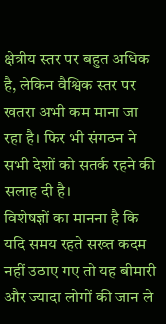क्षेत्रीय स्तर पर बहुत अधिक है, लेकिन वैश्विक स्तर पर खतरा अभी कम माना जा रहा है। फिर भी संगठन ने सभी देशों को सतर्क रहने की सलाह दी है।
विशेषज्ञों का मानना है कि यदि समय रहते सख्त कदम नहीं उठाए गए तो यह बीमारी और ज्यादा लोगों की जान ले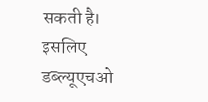सकती है। इसलिए डब्ल्यूएचओ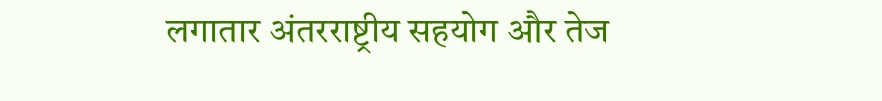लगातार अंतरराष्ट्रीय सहयोग और तेज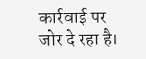कार्रवाई पर जोर दे रहा है।